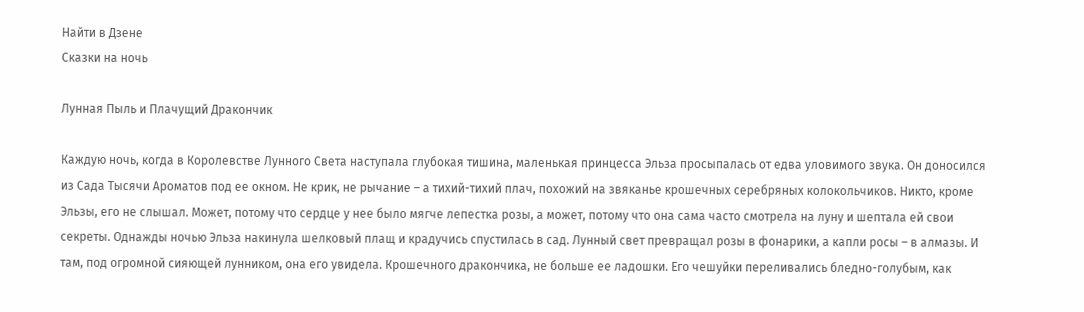Найти в Дзене
Сказки на ночь

Лунная Пыль и Плачущий Дракончик

Каждую ночь, когда в Королевстве Лунного Света наступала глубокая тишина, маленькая принцесса Эльза просыпалась от едва уловимого звука. Он доносился из Сада Тысячи Ароматов под ее окном. Не крик, не рычание – а тихий-тихий плач, похожий на звяканье крошечных серебряных колокольчиков. Никто, кроме Эльзы, его не слышал. Может, потому что сердце у нее было мягче лепестка розы, а может, потому что она сама часто смотрела на луну и шептала ей свои секреты. Однажды ночью Эльза накинула шелковый плащ и крадучись спустилась в сад. Лунный свет превращал розы в фонарики, а капли росы – в алмазы. И там, под огромной сияющей лунником, она его увидела. Крошечного дракончика, не больше ее ладошки. Его чешуйки переливались бледно-голубым, как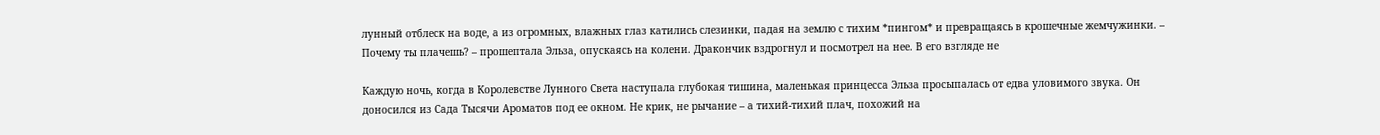лунный отблеск на воде, а из огромных, влажных глаз катились слезинки, падая на землю с тихим *пингом* и превращаясь в крошечные жемчужинки. – Почему ты плачешь? – прошептала Эльза, опускаясь на колени. Дракончик вздрогнул и посмотрел на нее. В его взгляде не

Каждую ночь, когда в Королевстве Лунного Света наступала глубокая тишина, маленькая принцесса Эльза просыпалась от едва уловимого звука. Он доносился из Сада Тысячи Ароматов под ее окном. Не крик, не рычание – а тихий-тихий плач, похожий на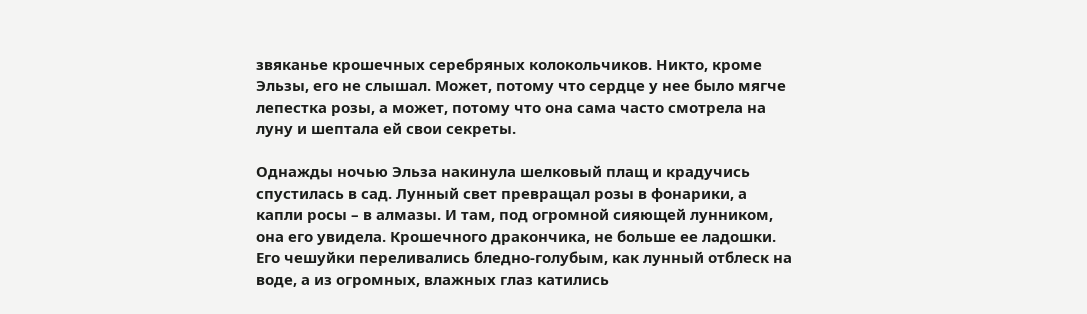звяканье крошечных серебряных колокольчиков. Никто, кроме Эльзы, его не слышал. Может, потому что сердце у нее было мягче лепестка розы, а может, потому что она сама часто смотрела на луну и шептала ей свои секреты.

Однажды ночью Эльза накинула шелковый плащ и крадучись спустилась в сад. Лунный свет превращал розы в фонарики, а капли росы – в алмазы. И там, под огромной сияющей лунником, она его увидела. Крошечного дракончика, не больше ее ладошки. Его чешуйки переливались бледно-голубым, как лунный отблеск на воде, а из огромных, влажных глаз катились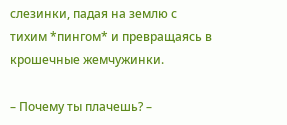слезинки, падая на землю с тихим *пингом* и превращаясь в крошечные жемчужинки.

– Почему ты плачешь? –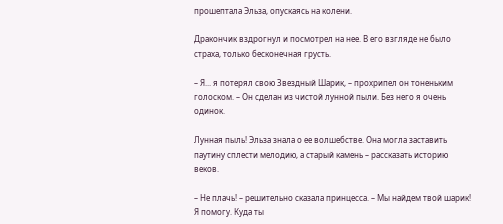прошептала Эльза, опускаясь на колени.

Дракончик вздрогнул и посмотрел на нее. В его взгляде не было страха, только бесконечная грусть.

– Я... я потерял свою Звездный Шарик, – прохрипел он тоненьким голоском. – Он сделан из чистой лунной пыли. Без него я очень одинок.

Лунная пыль! Эльза знала о ее волшебстве. Она могла заставить паутину сплести мелодию, а старый камень – рассказать историю веков.

– Не плачь! – решительно сказала принцесса. – Мы найдем твой шарик! Я помогу. Куда ты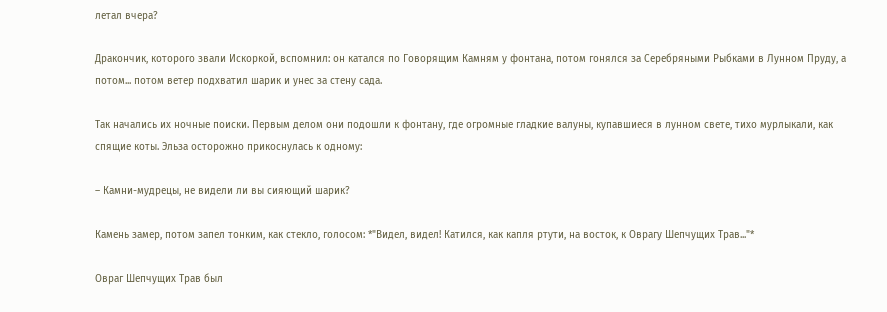летал вчера?

Дракончик, которого звали Искоркой, вспомнил: он катался по Говорящим Камням у фонтана, потом гонялся за Серебряными Рыбками в Лунном Пруду, а потом... потом ветер подхватил шарик и унес за стену сада.

Так начались их ночные поиски. Первым делом они подошли к фонтану, где огромные гладкие валуны, купавшиеся в лунном свете, тихо мурлыкали, как спящие коты. Эльза осторожно прикоснулась к одному:

– Камни-мудрецы, не видели ли вы сияющий шарик?

Камень замер, потом запел тонким, как стекло, голосом: *"Видел, видел! Катился, как капля ртути, на восток, к Оврагу Шепчущих Трав..."*

Овраг Шепчущих Трав был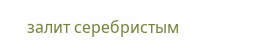залит серебристым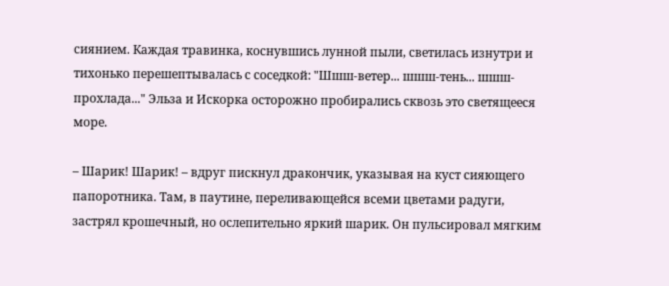сиянием. Каждая травинка, коснувшись лунной пыли, светилась изнутри и тихонько перешептывалась с соседкой: "Шшш-ветер... шшш-тень... шшш-прохлада..." Эльза и Искорка осторожно пробирались сквозь это светящееся море.

– Шарик! Шарик! – вдруг пискнул дракончик, указывая на куст сияющего папоротника. Там, в паутине, переливающейся всеми цветами радуги, застрял крошечный, но ослепительно яркий шарик. Он пульсировал мягким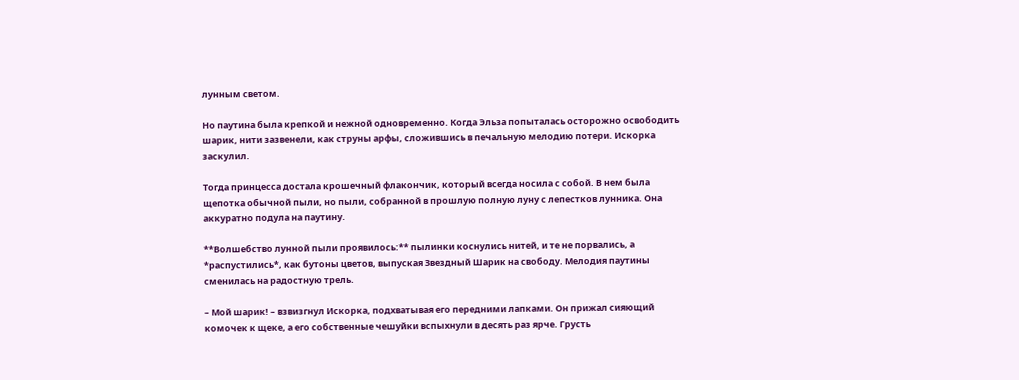лунным светом.

Но паутина была крепкой и нежной одновременно. Когда Эльза попыталась осторожно освободить шарик, нити зазвенели, как струны арфы, сложившись в печальную мелодию потери. Искорка заскулил.

Тогда принцесса достала крошечный флакончик, который всегда носила с собой. В нем была щепотка обычной пыли, но пыли, собранной в прошлую полную луну с лепестков лунника. Она аккуратно подула на паутину.

**Волшебство лунной пыли проявилось:** пылинки коснулись нитей, и те не порвались, а *распустились*, как бутоны цветов, выпуская Звездный Шарик на свободу. Мелодия паутины сменилась на радостную трель.

– Мой шарик! – взвизгнул Искорка, подхватывая его передними лапками. Он прижал сияющий комочек к щеке, а его собственные чешуйки вспыхнули в десять раз ярче. Грусть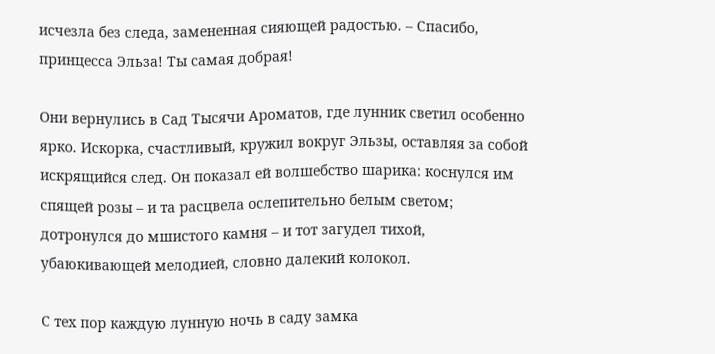исчезла без следа, замененная сияющей радостью. – Спасибо, принцесса Эльза! Ты самая добрая!

Они вернулись в Сад Тысячи Ароматов, где лунник светил особенно ярко. Искорка, счастливый, кружил вокруг Эльзы, оставляя за собой искрящийся след. Он показал ей волшебство шарика: коснулся им спящей розы – и та расцвела ослепительно белым светом; дотронулся до мшистого камня – и тот загудел тихой, убаюкивающей мелодией, словно далекий колокол.

С тех пор каждую лунную ночь в саду замка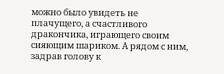можно было увидеть не плачущего, а счастливого дракончика, играющего своим сияющим шариком. А рядом с ним, задрав голову к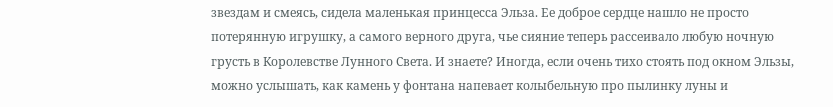звездам и смеясь, сидела маленькая принцесса Эльза. Ее доброе сердце нашло не просто потерянную игрушку, а самого верного друга, чье сияние теперь рассеивало любую ночную грусть в Королевстве Лунного Света. И знаете? Иногда, если очень тихо стоять под окном Эльзы, можно услышать, как камень у фонтана напевает колыбельную про пылинку луны и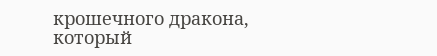крошечного дракона, который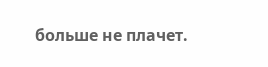больше не плачет.